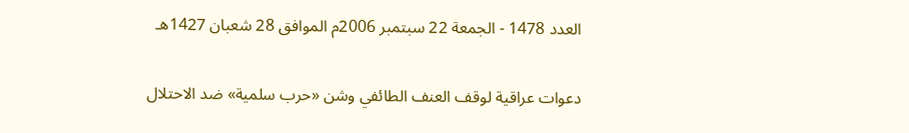العدد 1478 - الجمعة 22 سبتمبر 2006م الموافق 28 شعبان 1427هـ

دعوات عراقية لوقف العنف الطائفي وشن «حرب سلمية» ضد الاحتلال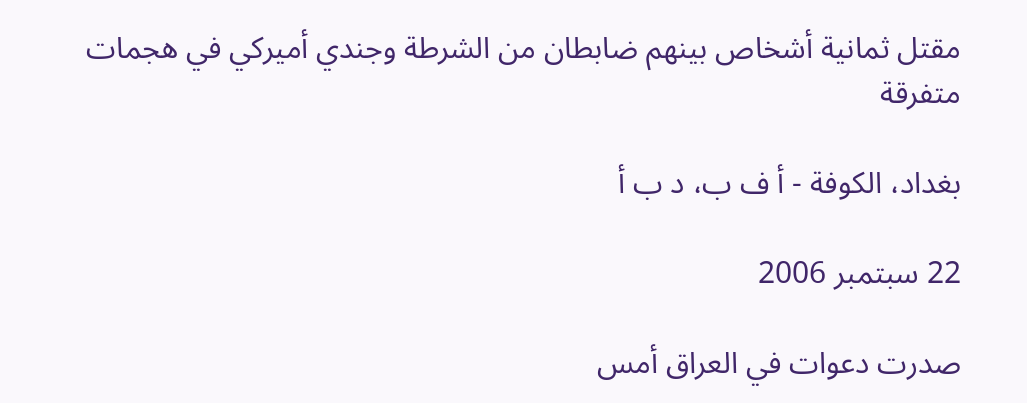مقتل ثمانية أشخاص بينهم ضابطان من الشرطة وجندي أميركي في هجمات متفرقة

بغداد، الكوفة - أ ف ب، د ب أ

22 سبتمبر 2006

صدرت دعوات في العراق أمس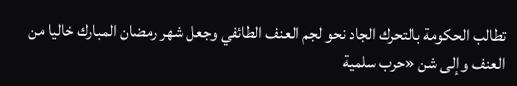تطالب الحكومة بالتحرك الجاد نحو لجم العنف الطائفي وجعل شهر رمضان المبارك خاليا من العنف وإلى شن «حرب سلمية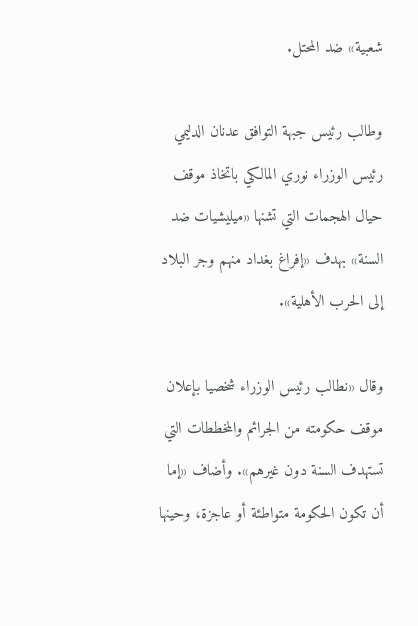شعبية» ضد المحتل.

وطالب رئيس جبهة التوافق عدنان الدليمي رئيس الوزراء نوري المالكي باتخاذ موقف حيال الهجمات التي تشنها «ميليشيات ضد السنة» بهدف «إفراغ بغداد منهم وجر البلاد إلى الحرب الأهلية».

وقال «نطالب رئيس الوزراء شخصيا بإعلان موقف حكومته من الجرائم والمخططات التي تستهدف السنة دون غيرهم». وأضاف «إما أن تكون الحكومة متواطئة أو عاجزة، وحينها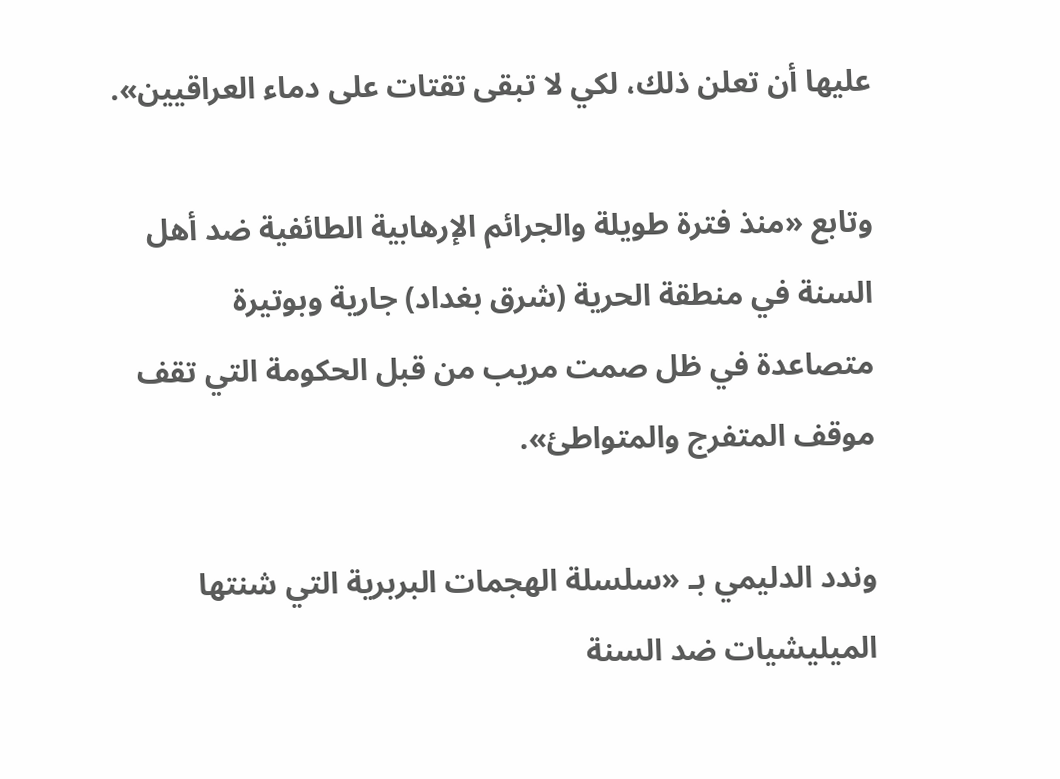عليها أن تعلن ذلك، لكي لا تبقى تقتات على دماء العراقيين».

وتابع «منذ فترة طويلة والجرائم الإرهابية الطائفية ضد أهل السنة في منطقة الحرية (شرق بغداد) جارية وبوتيرة متصاعدة في ظل صمت مريب من قبل الحكومة التي تقف موقف المتفرج والمتواطئ».

وندد الدليمي بـ «سلسلة الهجمات البربرية التي شنتها الميليشيات ضد السنة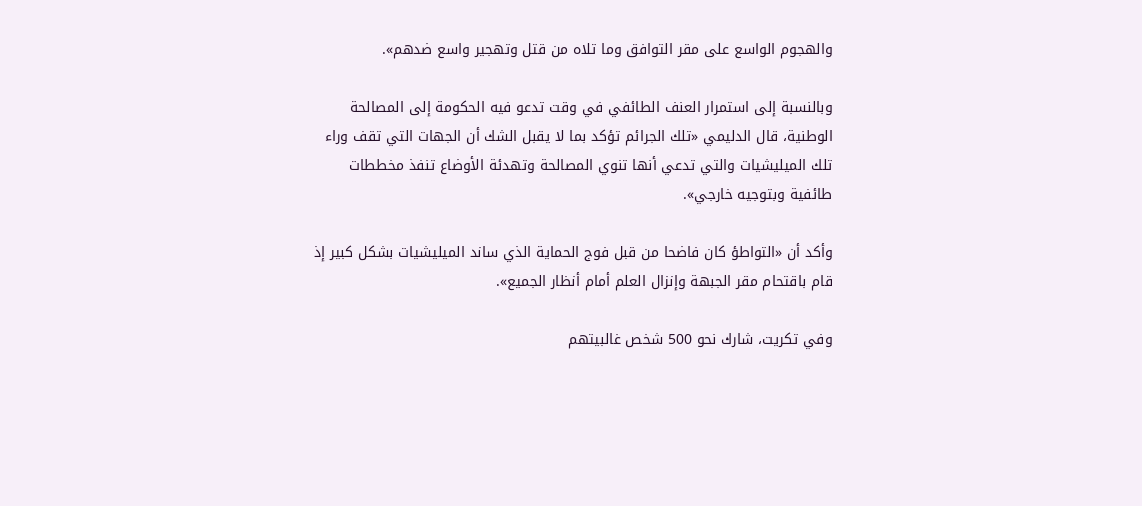والهجوم الواسع على مقر التوافق وما تلاه من قتل وتهجير واسع ضدهم».

وبالنسبة إلى استمرار العنف الطائفي في وقت تدعو فيه الحكومة إلى المصالحة الوطنية، قال الدليمي «تلك الجرائم تؤكد بما لا يقبل الشك أن الجهات التي تقف وراء تلك الميليشيات والتي تدعي أنها تنوي المصالحة وتهدئة الأوضاع تنفذ مخططات طائفية وبتوجيه خارجي».

وأكد أن «التواطؤ كان فاضحا من قبل فوج الحماية الذي ساند الميليشيات بشكل كبير إذ قام باقتحام مقر الجبهة وإنزال العلم أمام أنظار الجميع».

وفي تكريت، شارك نحو 500 شخص غالبيتهم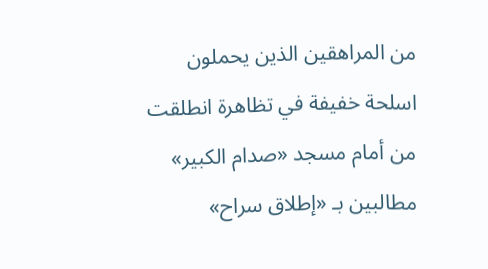من المراهقين الذين يحملون اسلحة خفيفة في تظاهرة انطلقت من أمام مسجد «صدام الكبير» مطالبين بـ «إطلاق سراح»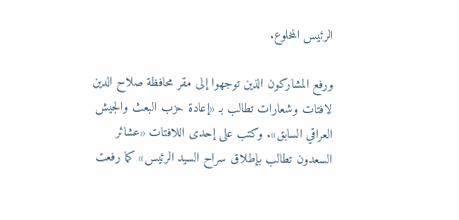الرئيس المخلوع.

ورفع المشاركون الذين توجهوا إلى مقر محافظة صلاح الدين لافتات وشعارات تطالب بـ «إعادة حزب البعث والجيش العراقي السابق». وكتب على إحدى اللافتات «عشائر السعدون تطالب بإطلاق سراح السيد الرئيس» كما رفعت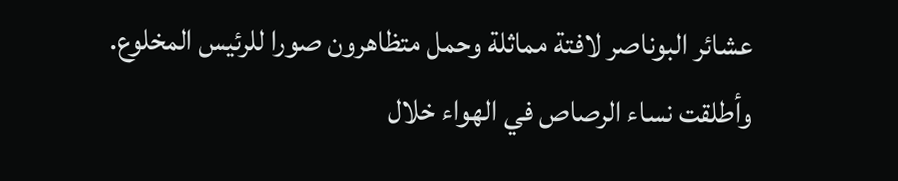عشائر البوناصر لافتة مماثلة وحمل متظاهرون صورا للرئيس المخلوع. وأطلقت نساء الرصاص في الهواء خلال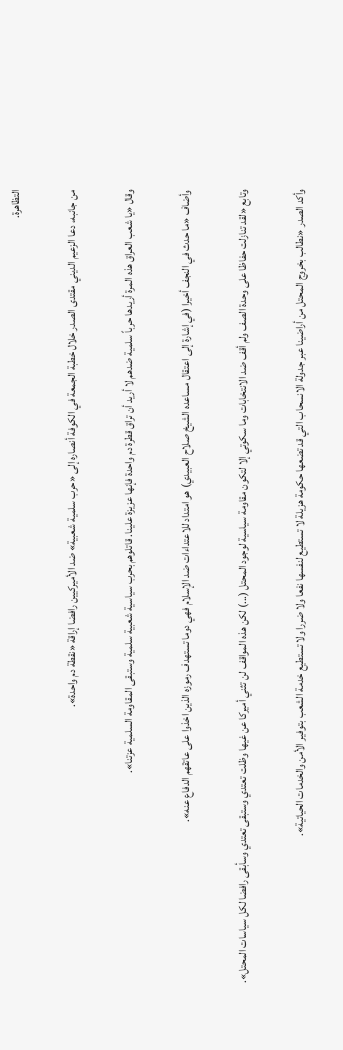التظاهرة.

من جانبه، دعا الزعيم الديني مقتدى الصدر خلال خطبة الجمعة في الكوفة أنصاره إلى «حرب سلمية شعبية» ضد الأميركيين رافضا إراقة «نقطة دم واحدة».

وقال «يا شعب العراق هذه المرة أريدها حرباً سلمية ضدهم لا أريد أن تراق قطرة دم واحدة فإنها عزيزة علينا. قاتلوهم بحرب سياسية شعبية سلمية وستبقى المقاومة السلمية عزتنا».

وأضاف «ما حدث في النجف أخيرا (في إشارة إلى اعتقال مساعده الشيخ صلاح العبيدي) هو امتداد للاعتداءات ضد الإسلام فهي دوما تستهدف رموزه الذين اخذوا على عاتقهم الدفاع عنه».

وتابع «لقد تنازلت حفاظا على وحدة الصف ولم أقف ضد الانتخابات وما سكوتي إلا لتكون مقاومة سياسية لوجود المحتل (...) لكن هذه المواقف لن تثني أميركا عن غيها وظلت تعتدي وستبقى تعتدي وسأبقى رافضا لكل سياسات المحتل».

وأكد الصدر «نطالب بخروج المحتل من أراضينا عبر جدولة الانسحاب التي قد تضعها حكومة هزيلة لا تستطيع لنفسها نفعا ولا ضررا ولا تستطيع خدمة الشعب بتوفير الأمن والخدمات الحياتية».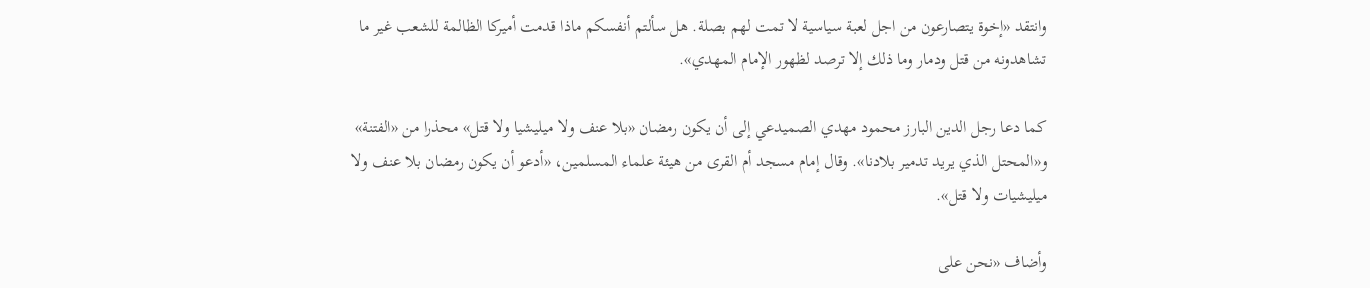وانتقد «إخوة يتصارعون من اجل لعبة سياسية لا تمت لهم بصلة. هل سألتم أنفسكم ماذا قدمت أميركا الظالمة للشعب غير ما تشاهدونه من قتل ودمار وما ذلك إلا ترصد لظهور الإمام المهدي».

كما دعا رجل الدين البارز محمود مهدي الصميدعي إلى أن يكون رمضان «بلا عنف ولا ميليشيا ولا قتل» محذرا من «الفتنة» و«المحتل الذي يريد تدمير بلادنا». وقال إمام مسجد أم القرى من هيئة علماء المسلمين، «أدعو أن يكون رمضان بلا عنف ولا ميليشيات ولا قتل».

وأضاف «نحن على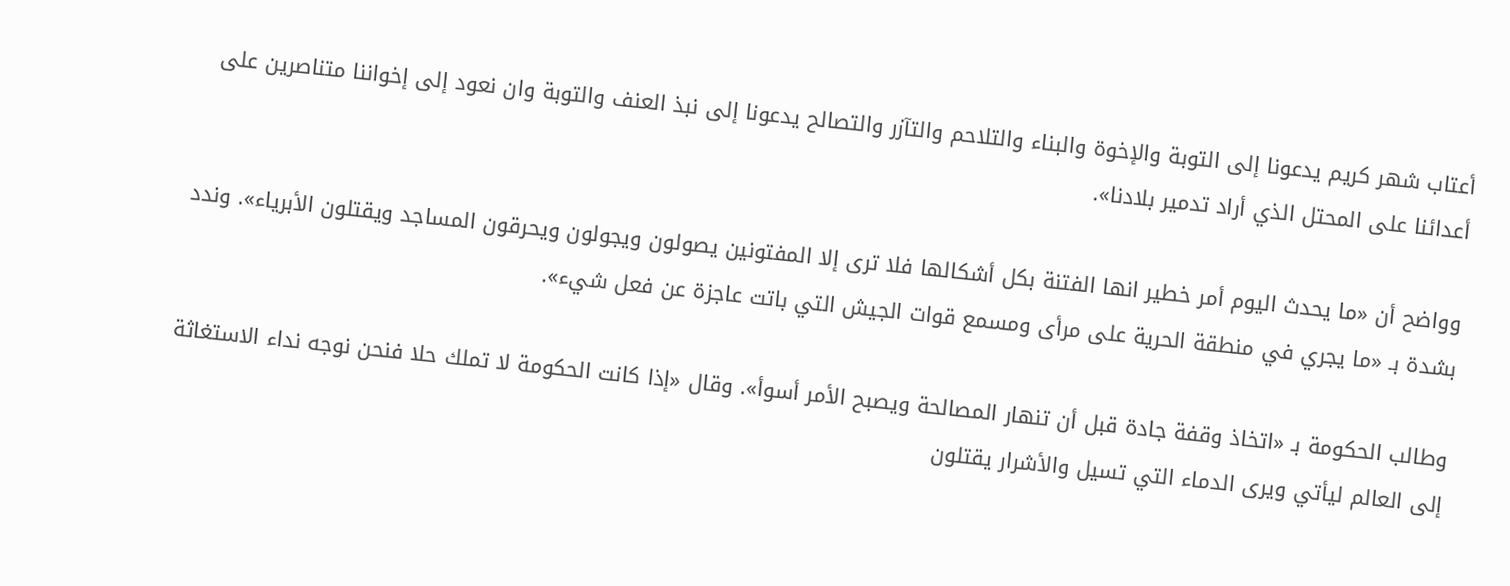أعتاب شهر كريم يدعونا إلى التوبة والإخوة والبناء والتلاحم والتآزر والتصالح يدعونا إلى نبذ العنف والتوبة وان نعود إلى إخواننا متناصرين على أعدائنا على المحتل الذي أراد تدمير بلادنا».

وواضح أن «ما يحدث اليوم أمر خطير انها الفتنة بكل أشكالها فلا ترى إلا المفتونين يصولون ويجولون ويحرقون المساجد ويقتلون الأبرياء». وندد بشدة بـ «ما يجري في منطقة الحرية على مرأى ومسمع قوات الجيش التي باتت عاجزة عن فعل شيء».

وطالب الحكومة بـ «اتخاذ وقفة جادة قبل أن تنهار المصالحة ويصبح الأمر أسوأ». وقال «إذا كانت الحكومة لا تملك حلا فنحن نوجه نداء الاستغاثة إلى العالم ليأتي ويرى الدماء التي تسيل والأشرار يقتلون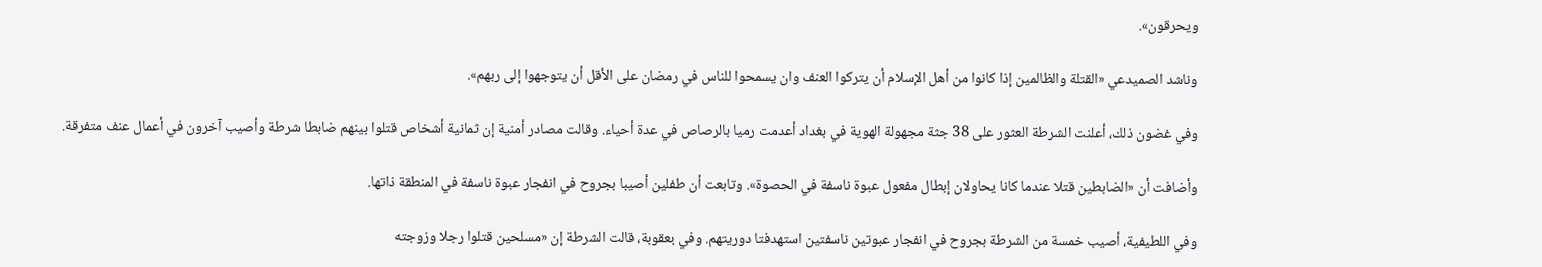ويحرقون».

وناشد الصميدعي «القتلة والظالمين إذا كانوا من أهل الإسلام أن يتركوا العنف وان يسمحوا للناس في رمضان على الأقل أن يتوجهوا إلى ربهم».

وفي غضون ذلك، أعلنت الشرطة العثور على 38 جثة مجهولة الهوية في بغداد أعدمت رميا بالرصاص في عدة أحياء. وقالت مصادر أمنية إن ثمانية أشخاص قتلوا بينهم ضابطا شرطة وأصيب آخرون في أعمال عنف متفرقة.

وأضافت أن «الضابطين قتلا عندما كانا يحاولان إبطال مفعول عبوة ناسفة في الحصوة». وتابعت أن طفلين أصيبا بجروح في انفجار عبوة ناسفة في المنطقة ذاتها.

وفي اللطيفية، أصيب خمسة من الشرطة بجروح في انفجار عبوتين ناسفتين استهدفتا دوريتهم. وفي بعقوبة، قالت الشرطة إن «مسلحين قتلوا رجلا وزوجته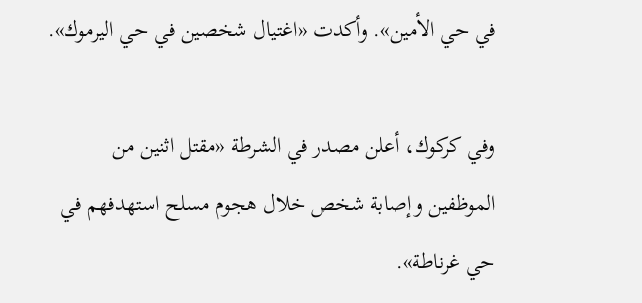في حي الأمين». وأكدت «اغتيال شخصين في حي اليرموك».

وفي كركوك، أعلن مصدر في الشرطة «مقتل اثنين من الموظفين وإصابة شخص خلال هجوم مسلح استهدفهم في حي غرناطة».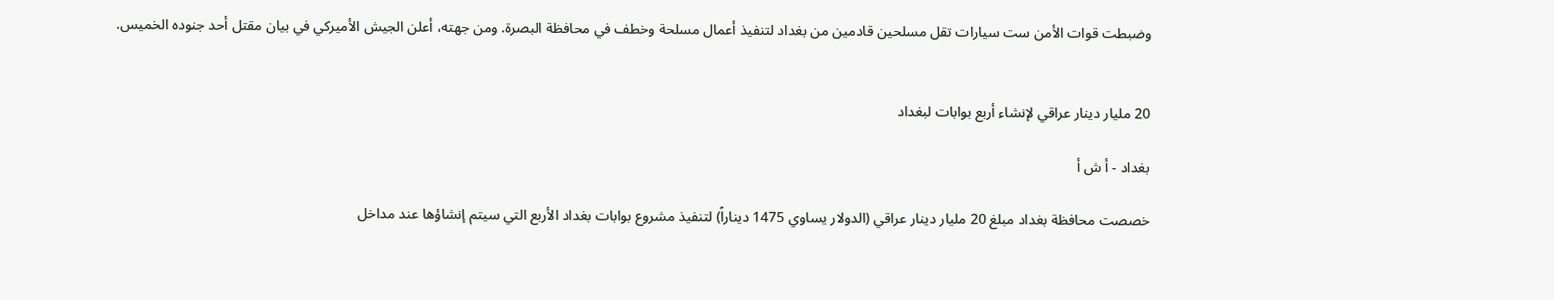وضبطت قوات الأمن ست سيارات تقل مسلحين قادمين من بغداد لتنفيذ أعمال مسلحة وخطف في محافظة البصرة. ومن جهته، أعلن الجيش الأميركي في بيان مقتل أحد جنوده الخميس.


20 مليار دينار عراقي لإنشاء أربع بوابات لبغداد

بغداد - أ ش أ

خصصت محافظة بغداد مبلغ 20 مليار دينار عراقي (الدولار يساوي 1475 ديناراً) لتنفيذ مشروع بوابات بغداد الأربع التي سيتم إنشاؤها عند مداخل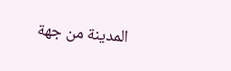المدينة من جهة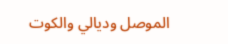الموصل وديالي والكوت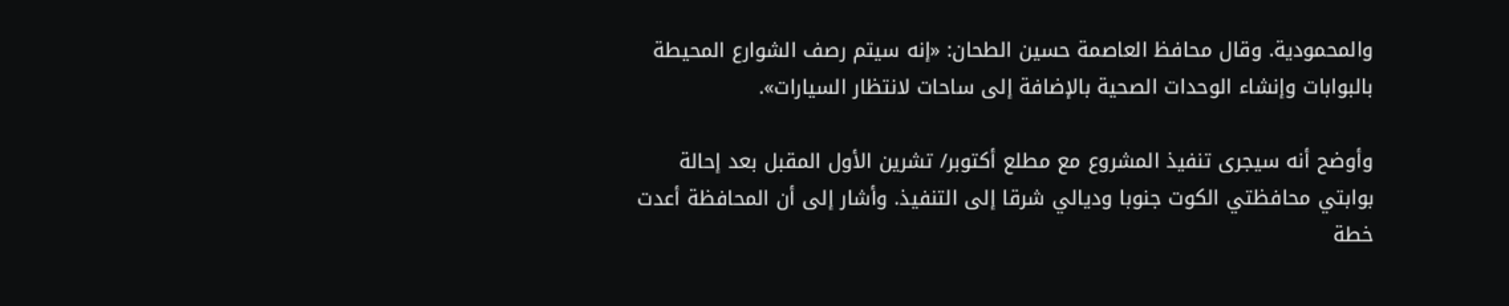والمحمودية. وقال محافظ العاصمة حسين الطحان: «إنه سيتم رصف الشوارع المحيطة بالبوابات وإنشاء الوحدات الصحية بالإضافة إلى ساحات لانتظار السيارات».

وأوضح أنه سيجرى تنفيذ المشروع مع مطلع أكتوبر/ تشرين الأول المقبل بعد إحالة بوابتي محافظتي الكوت جنوبا وديالي شرقا إلى التنفيذ. وأشار إلى أن المحافظة أعدت خطة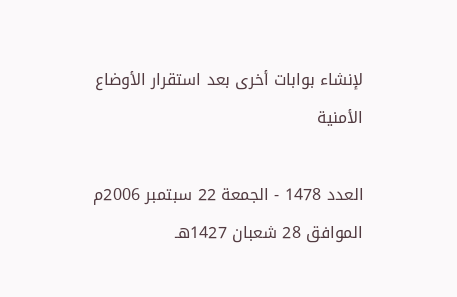لإنشاء بوابات أخرى بعد استقرار الأوضاع الأمنية

العدد 1478 - الجمعة 22 سبتمبر 2006م الموافق 28 شعبان 1427هـ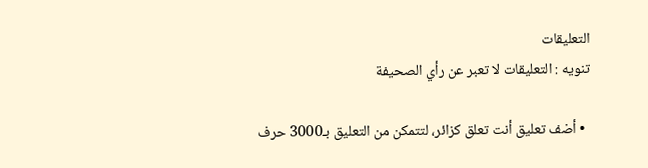التعليقات
تنويه : التعليقات لا تعبر عن رأي الصحيفة

  • أضف تعليق أنت تعلق كزائر، لتتمكن من التعليق بـ3000 حرف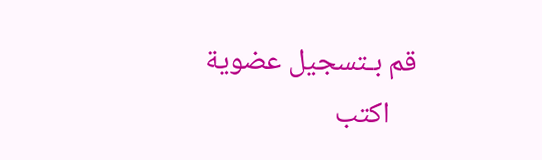قم بـتسجيل عضوية
    اكتب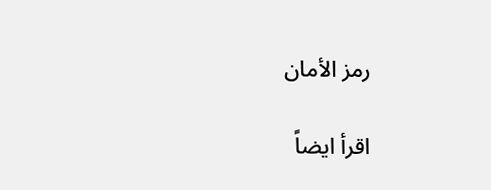رمز الأمان

اقرأ ايضاً